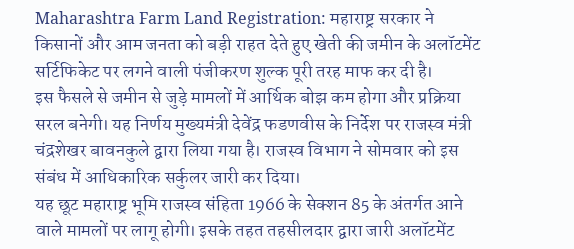Maharashtra Farm Land Registration: महाराष्ट्र सरकार ने किसानों और आम जनता को बड़ी राहत देते हुए खेती की जमीन के अलॉटमेंट सर्टिफिकेट पर लगने वाली पंजीकरण शुल्क पूरी तरह माफ कर दी है।
इस फैसले से जमीन से जुड़े मामलों में आर्थिक बोझ कम होगा और प्रक्रिया सरल बनेगी। यह निर्णय मुख्यमंत्री देवेंद्र फडणवीस के निर्देश पर राजस्व मंत्री चंद्रशेखर बावनकुले द्वारा लिया गया है। राजस्व विभाग ने सोमवार को इस संबंध में आधिकारिक सर्कुलर जारी कर दिया।
यह छूट महाराष्ट्र भूमि राजस्व संहिता 1966 के सेक्शन 85 के अंतर्गत आने वाले मामलों पर लागू होगी। इसके तहत तहसीलदार द्वारा जारी अलॉटमेंट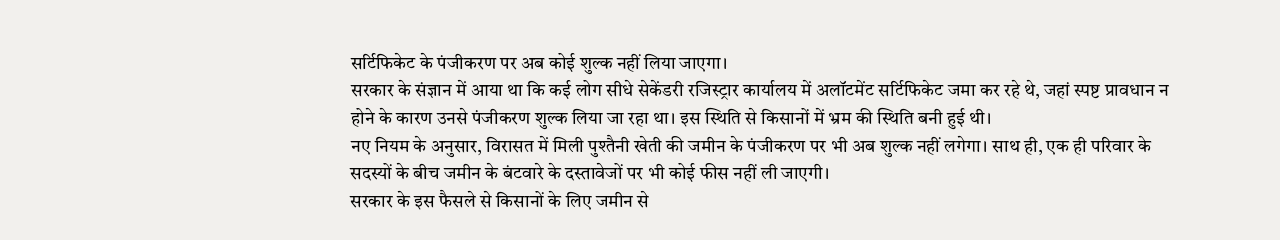सर्टिफिकेट के पंजीकरण पर अब कोई शुल्क नहीं लिया जाएगा।
सरकार के संज्ञान में आया था कि कई लोग सीधे सेकेंडरी रजिस्ट्रार कार्यालय में अलॉटमेंट सर्टिफिकेट जमा कर रहे थे, जहां स्पष्ट प्रावधान न होने के कारण उनसे पंजीकरण शुल्क लिया जा रहा था। इस स्थिति से किसानों में भ्रम की स्थिति बनी हुई थी।
नए नियम के अनुसार, विरासत में मिली पुश्तैनी खेती की जमीन के पंजीकरण पर भी अब शुल्क नहीं लगेगा। साथ ही, एक ही परिवार के सदस्यों के बीच जमीन के बंटवारे के दस्तावेजों पर भी कोई फीस नहीं ली जाएगी।
सरकार के इस फैसले से किसानों के लिए जमीन से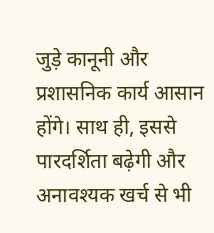जुड़े कानूनी और प्रशासनिक कार्य आसान होंगे। साथ ही, इससे पारदर्शिता बढ़ेगी और अनावश्यक खर्च से भी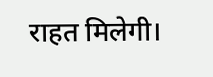राहत मिलेगी।